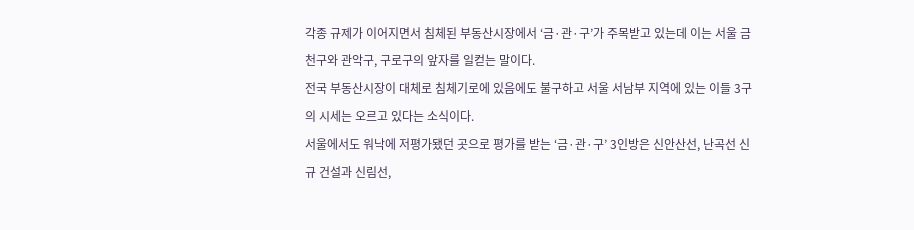각종 규제가 이어지면서 침체된 부동산시장에서 ‘금·관·구’가 주목받고 있는데 이는 서울 금천구와 관악구, 구로구의 앞자를 일컫는 말이다.
전국 부동산시장이 대체로 침체기로에 있음에도 불구하고 서울 서남부 지역에 있는 이들 3구의 시세는 오르고 있다는 소식이다.
서울에서도 워낙에 저평가됐던 곳으로 평가를 받는 ‘금·관·구’ 3인방은 신안산선, 난곡선 신규 건설과 신림선,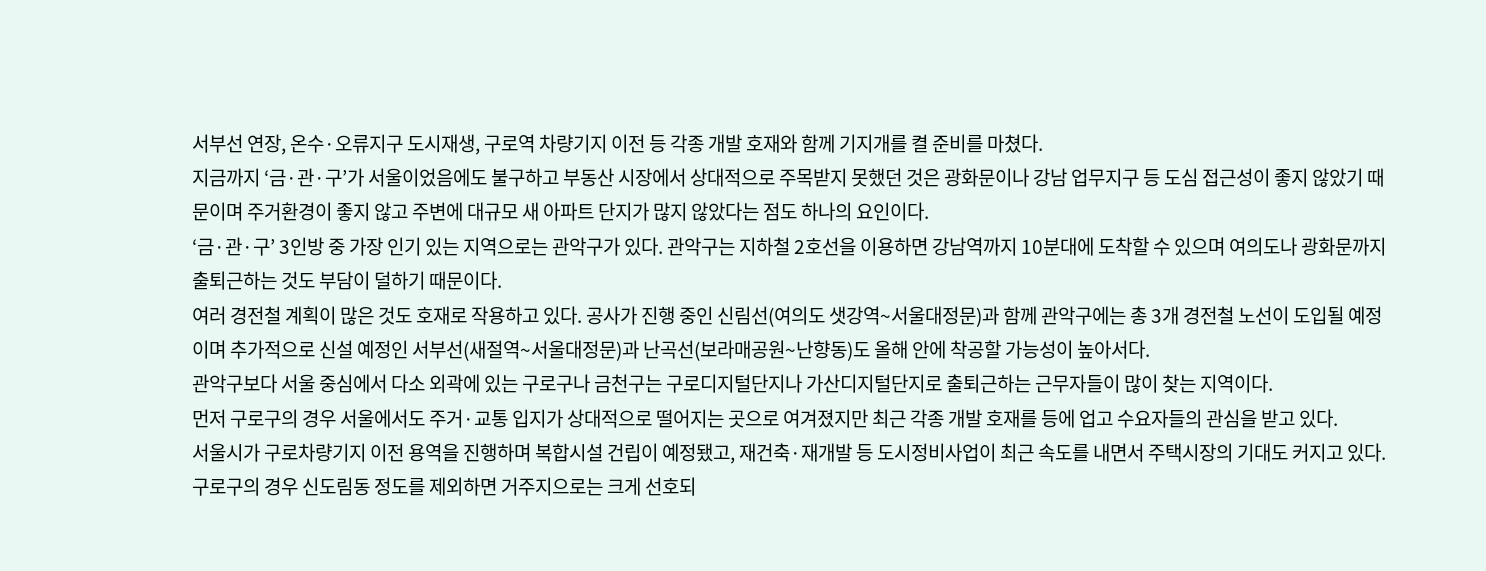서부선 연장, 온수·오류지구 도시재생, 구로역 차량기지 이전 등 각종 개발 호재와 함께 기지개를 켤 준비를 마쳤다.
지금까지 ‘금·관·구’가 서울이었음에도 불구하고 부동산 시장에서 상대적으로 주목받지 못했던 것은 광화문이나 강남 업무지구 등 도심 접근성이 좋지 않았기 때문이며 주거환경이 좋지 않고 주변에 대규모 새 아파트 단지가 많지 않았다는 점도 하나의 요인이다.
‘금·관·구’ 3인방 중 가장 인기 있는 지역으로는 관악구가 있다. 관악구는 지하철 2호선을 이용하면 강남역까지 10분대에 도착할 수 있으며 여의도나 광화문까지 출퇴근하는 것도 부담이 덜하기 때문이다.
여러 경전철 계획이 많은 것도 호재로 작용하고 있다. 공사가 진행 중인 신림선(여의도 샛강역~서울대정문)과 함께 관악구에는 총 3개 경전철 노선이 도입될 예정이며 추가적으로 신설 예정인 서부선(새절역~서울대정문)과 난곡선(보라매공원~난향동)도 올해 안에 착공할 가능성이 높아서다.
관악구보다 서울 중심에서 다소 외곽에 있는 구로구나 금천구는 구로디지털단지나 가산디지털단지로 출퇴근하는 근무자들이 많이 찾는 지역이다.
먼저 구로구의 경우 서울에서도 주거·교통 입지가 상대적으로 떨어지는 곳으로 여겨졌지만 최근 각종 개발 호재를 등에 업고 수요자들의 관심을 받고 있다.
서울시가 구로차량기지 이전 용역을 진행하며 복합시설 건립이 예정됐고, 재건축·재개발 등 도시정비사업이 최근 속도를 내면서 주택시장의 기대도 커지고 있다.
구로구의 경우 신도림동 정도를 제외하면 거주지으로는 크게 선호되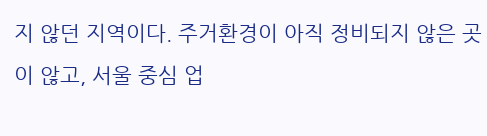지 않던 지역이다. 주거환경이 아직 정비되지 않은 곳이 않고, 서울 중심 업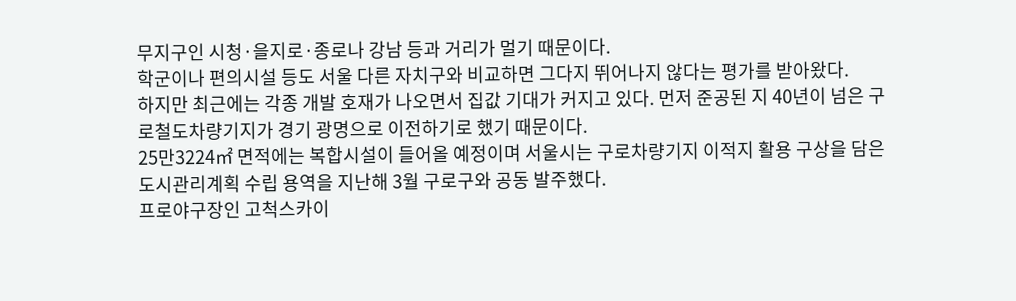무지구인 시청·을지로·종로나 강남 등과 거리가 멀기 때문이다.
학군이나 편의시설 등도 서울 다른 자치구와 비교하면 그다지 뛰어나지 않다는 평가를 받아왔다.
하지만 최근에는 각종 개발 호재가 나오면서 집값 기대가 커지고 있다. 먼저 준공된 지 40년이 넘은 구로철도차량기지가 경기 광명으로 이전하기로 했기 때문이다.
25만3224㎡ 면적에는 복합시설이 들어올 예정이며 서울시는 구로차량기지 이적지 활용 구상을 담은 도시관리계획 수립 용역을 지난해 3월 구로구와 공동 발주했다.
프로야구장인 고척스카이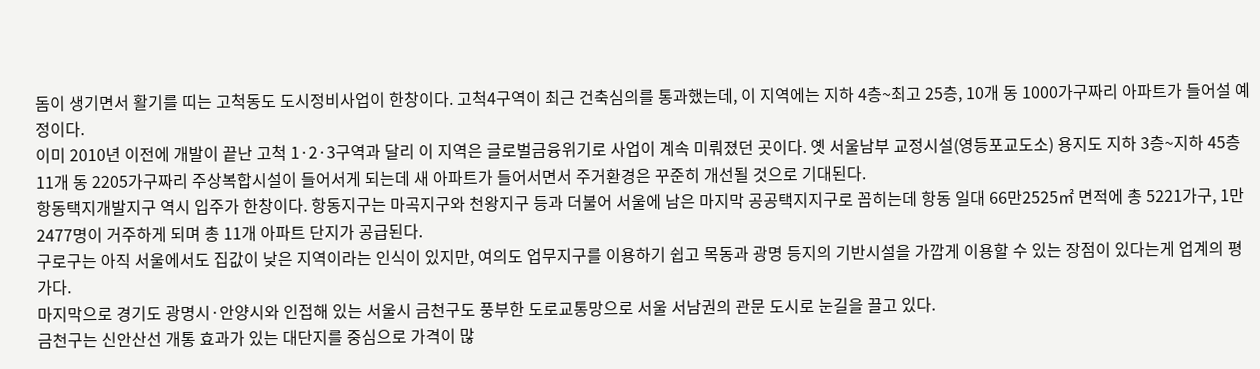돔이 생기면서 활기를 띠는 고척동도 도시정비사업이 한창이다. 고척4구역이 최근 건축심의를 통과했는데, 이 지역에는 지하 4층~최고 25층, 10개 동 1000가구짜리 아파트가 들어설 예정이다.
이미 2010년 이전에 개발이 끝난 고척 1·2·3구역과 달리 이 지역은 글로벌금융위기로 사업이 계속 미뤄졌던 곳이다. 옛 서울남부 교정시설(영등포교도소) 용지도 지하 3층~지하 45층 11개 동 2205가구짜리 주상복합시설이 들어서게 되는데 새 아파트가 들어서면서 주거환경은 꾸준히 개선될 것으로 기대된다.
항동택지개발지구 역시 입주가 한창이다. 항동지구는 마곡지구와 천왕지구 등과 더불어 서울에 남은 마지막 공공택지지구로 꼽히는데 항동 일대 66만2525㎡ 면적에 총 5221가구, 1만2477명이 거주하게 되며 총 11개 아파트 단지가 공급된다.
구로구는 아직 서울에서도 집값이 낮은 지역이라는 인식이 있지만, 여의도 업무지구를 이용하기 쉽고 목동과 광명 등지의 기반시설을 가깝게 이용할 수 있는 장점이 있다는게 업계의 평가다.
마지막으로 경기도 광명시·안양시와 인접해 있는 서울시 금천구도 풍부한 도로교통망으로 서울 서남권의 관문 도시로 눈길을 끌고 있다.
금천구는 신안산선 개통 효과가 있는 대단지를 중심으로 가격이 많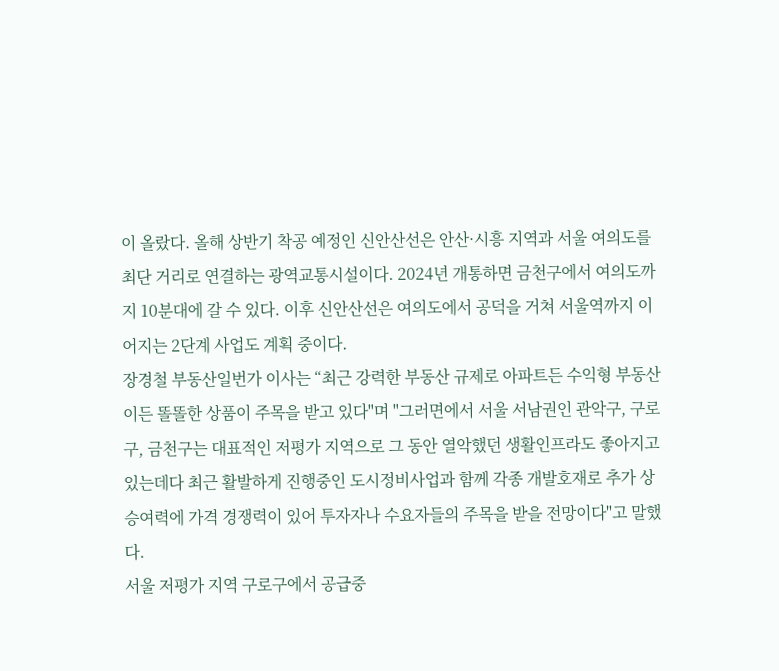이 올랐다. 올해 상반기 착공 예정인 신안산선은 안산·시흥 지역과 서울 여의도를 최단 거리로 연결하는 광역교통시설이다. 2024년 개통하면 금천구에서 여의도까지 10분대에 갈 수 있다. 이후 신안산선은 여의도에서 공덕을 거쳐 서울역까지 이어지는 2단계 사업도 계획 중이다.
장경철 부동산일번가 이사는 “최근 강력한 부동산 규제로 아파트든 수익형 부동산이든 똘똘한 상품이 주목을 받고 있다"며 "그러면에서 서울 서남권인 관악구, 구로구, 금천구는 대표적인 저평가 지역으로 그 동안 열악했던 생활인프라도 좋아지고 있는데다 최근 활발하게 진행중인 도시정비사업과 함께 각종 개발호재로 추가 상승여력에 가격 경쟁력이 있어 투자자나 수요자들의 주목을 받을 전망이다"고 말했다.
서울 저평가 지역 구로구에서 공급중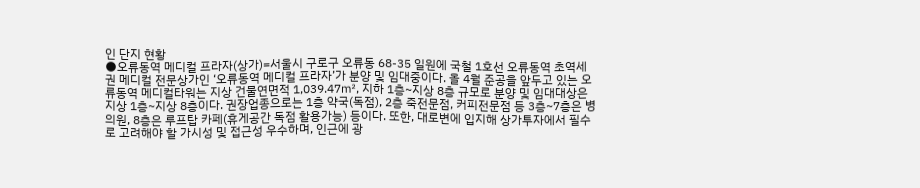인 단지 현황
●오류동역 메디컬 프라자(상가)=서울시 구로구 오류동 68-35 일원에 국철 1호선 오류동역 초역세권 메디컬 전문상가인 ‘오류동역 메디컬 프라자’가 분양 및 임대중이다. 올 4월 준공을 앞두고 있는 오류동역 메디컬타워는 지상 건물연면적 1,039.47㎡, 지하 1층~지상 8층 규모로 분양 및 임대대상은 지상 1층~지상 8층이다. 권장업종으로는 1층 약국(독점), 2층 죽전문점, 커피전문점 등 3층~7층은 병의원, 8층은 루프탑 카페(휴게공간 독점 활용가능) 등이다. 또한, 대로변에 입지해 상가투자에서 필수로 고려해야 할 가시성 및 접근성 우수하며, 인근에 광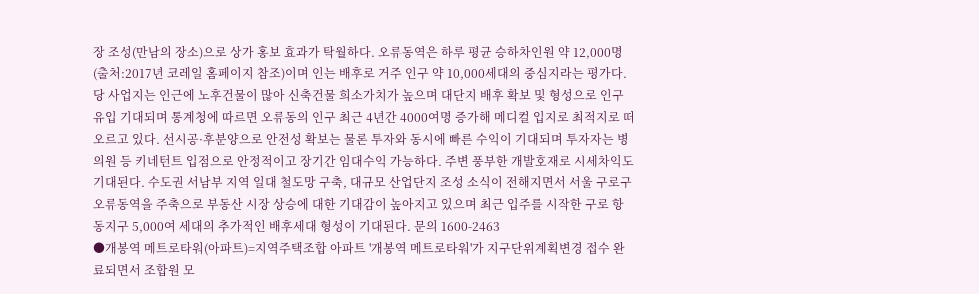장 조성(만남의 장소)으로 상가 홍보 효과가 탁월하다. 오류동역은 하루 평균 승하차인원 약 12,000명(출처:2017년 코레일 홈페이지 참조)이며 인는 배후로 거주 인구 약 10,000세대의 중심지라는 평가다. 당 사업지는 인근에 노후건물이 많아 신축건물 희소가치가 높으며 대단지 배후 확보 및 형성으로 인구유입 기대되며 통계청에 따르면 오류동의 인구 최근 4년간 4000여명 증가해 메디컬 입지로 최적지로 떠오르고 있다. 선시공·후분양으로 안전성 확보는 물론 투자와 동시에 빠른 수익이 기대되며 투자자는 병의원 등 키네턴트 입점으로 안정적이고 장기간 임대수익 가능하다. 주변 풍부한 개발호재로 시세차익도 기대된다. 수도권 서남부 지역 일대 철도망 구축, 대규모 산업단지 조성 소식이 전해지면서 서울 구로구 오류동역을 주축으로 부동산 시장 상승에 대한 기대감이 높아지고 있으며 최근 입주를 시작한 구로 항동지구 5,000여 세대의 추가적인 배후세대 형성이 기대된다. 문의 1600-2463
●개봉역 메트로타워(아파트)=지역주택조합 아파트 '개봉역 메트로타워'가 지구단위계획변경 접수 완료되면서 조합원 모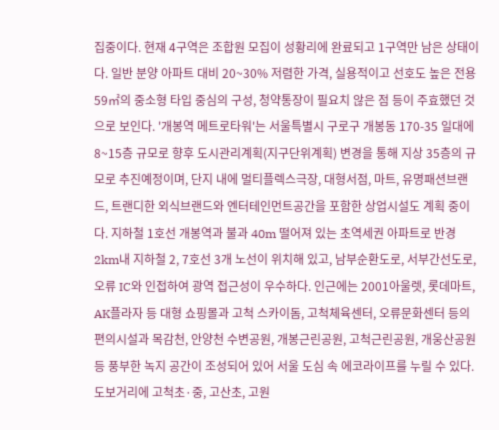집중이다. 현재 4구역은 조합원 모집이 성황리에 완료되고 1구역만 남은 상태이다. 일반 분양 아파트 대비 20~30% 저렴한 가격, 실용적이고 선호도 높은 전용 59㎡의 중소형 타입 중심의 구성, 청약통장이 필요치 않은 점 등이 주효했던 것으로 보인다. '개봉역 메트로타워'는 서울특별시 구로구 개봉동 170-35 일대에 8~15층 규모로 향후 도시관리계획(지구단위계획) 변경을 통해 지상 35층의 규모로 추진예정이며, 단지 내에 멀티플렉스극장, 대형서점, 마트, 유명패션브랜드, 트랜디한 외식브랜드와 엔터테인먼트공간을 포함한 상업시설도 계획 중이다. 지하철 1호선 개봉역과 불과 40m 떨어져 있는 초역세권 아파트로 반경 2km내 지하철 2, 7호선 3개 노선이 위치해 있고, 남부순환도로, 서부간선도로, 오류 IC와 인접하여 광역 접근성이 우수하다. 인근에는 2001아울렛, 롯데마트, AK플라자 등 대형 쇼핑몰과 고척 스카이돔, 고척체육센터, 오류문화센터 등의 편의시설과 목감천, 안양천 수변공원, 개봉근린공원, 고척근린공원, 개웅산공원 등 풍부한 녹지 공간이 조성되어 있어 서울 도심 속 에코라이프를 누릴 수 있다. 도보거리에 고척초·중, 고산초, 고원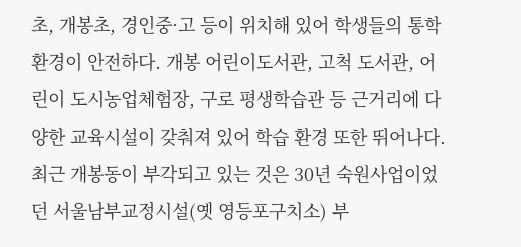초, 개봉초, 경인중·고 등이 위치해 있어 학생들의 통학환경이 안전하다. 개봉 어린이도서관, 고척 도서관, 어린이 도시농업체험장, 구로 평생학습관 등 근거리에 다양한 교육시설이 갖춰져 있어 학습 환경 또한 뛰어나다. 최근 개봉동이 부각되고 있는 것은 30년 숙원사업이었던 서울남부교정시설(옛 영등포구치소) 부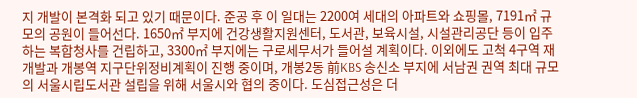지 개발이 본격화 되고 있기 때문이다. 준공 후 이 일대는 2200여 세대의 아파트와 쇼핑몰, 7191㎡ 규모의 공원이 들어선다. 1650㎡ 부지에 건강생활지원센터, 도서관, 보육시설, 시설관리공단 등이 입주하는 복합청사를 건립하고, 3300㎡ 부지에는 구로세무서가 들어설 계획이다. 이외에도 고척 4구역 재개발과 개봉역 지구단위정비계획이 진행 중이며, 개봉2동 前KBS 송신소 부지에 서남권 권역 최대 규모의 서울시립도서관 설립을 위해 서울시와 협의 중이다. 도심접근성은 더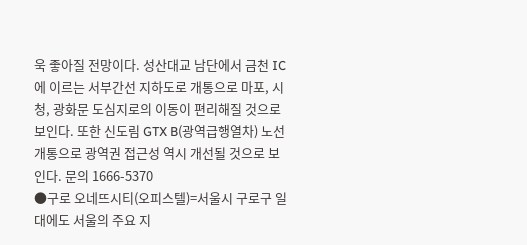욱 좋아질 전망이다. 성산대교 남단에서 금천 IC에 이르는 서부간선 지하도로 개통으로 마포, 시청, 광화문 도심지로의 이동이 편리해질 것으로 보인다. 또한 신도림 GTX B(광역급행열차) 노선 개통으로 광역권 접근성 역시 개선될 것으로 보인다. 문의 1666-5370
●구로 오네뜨시티(오피스텔)=서울시 구로구 일대에도 서울의 주요 지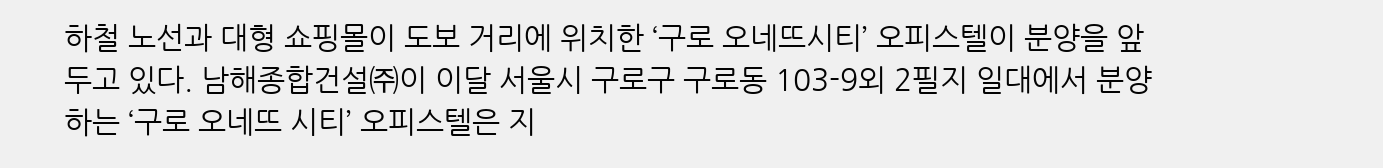하철 노선과 대형 쇼핑몰이 도보 거리에 위치한 ‘구로 오네뜨시티’ 오피스텔이 분양을 앞두고 있다. 남해종합건설㈜이 이달 서울시 구로구 구로동 103-9외 2필지 일대에서 분양하는 ‘구로 오네뜨 시티’ 오피스텔은 지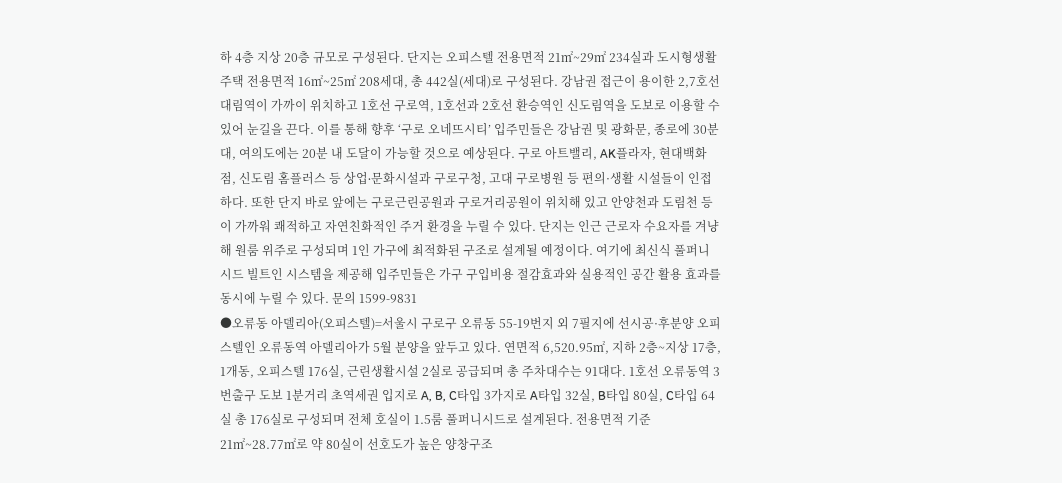하 4층 지상 20층 규모로 구성된다. 단지는 오피스텔 전용면적 21㎡~29㎡ 234실과 도시형생활주택 전용면적 16㎡~25㎡ 208세대, 총 442실(세대)로 구성된다. 강남권 접근이 용이한 2,7호선 대림역이 가까이 위치하고 1호선 구로역, 1호선과 2호선 환승역인 신도림역을 도보로 이용할 수 있어 눈길을 끈다. 이를 통해 향후 ‘구로 오네뜨시티’ 입주민들은 강남권 및 광화문, 종로에 30분대, 여의도에는 20분 내 도달이 가능할 것으로 예상된다. 구로 아트밸리, AK플라자, 현대백화점, 신도림 홈플러스 등 상업∙문화시설과 구로구청, 고대 구로병원 등 편의·생활 시설들이 인접하다. 또한 단지 바로 앞에는 구로근린공원과 구로거리공원이 위치해 있고 안양천과 도림천 등이 가까워 쾌적하고 자연친화적인 주거 환경을 누릴 수 있다. 단지는 인근 근로자 수요자를 겨냥해 원룸 위주로 구성되며 1인 가구에 최적화된 구조로 설계될 예정이다. 여기에 최신식 풀퍼니시드 빌트인 시스템을 제공해 입주민들은 가구 구입비용 절감효과와 실용적인 공간 활용 효과를 동시에 누릴 수 있다. 문의 1599-9831
●오류동 아델리아(오피스텔)=서울시 구로구 오류동 55-19번지 외 7필지에 선시공·후분양 오피스텔인 오류동역 아델리아가 5월 분양을 앞두고 있다. 연면적 6,520.95㎡, 지하 2층~지상 17층, 1개동, 오피스텔 176실, 근린생활시설 2실로 공급되며 총 주차대수는 91대다. 1호선 오류동역 3번출구 도보 1분거리 초역세권 입지로 A, B, C타입 3가지로 A타입 32실, B타입 80실, C타입 64실 총 176실로 구성되며 전체 호실이 1.5룸 풀퍼니시드로 설계된다. 전용면적 기준 21㎡~28.77㎡로 약 80실이 선호도가 높은 양창구조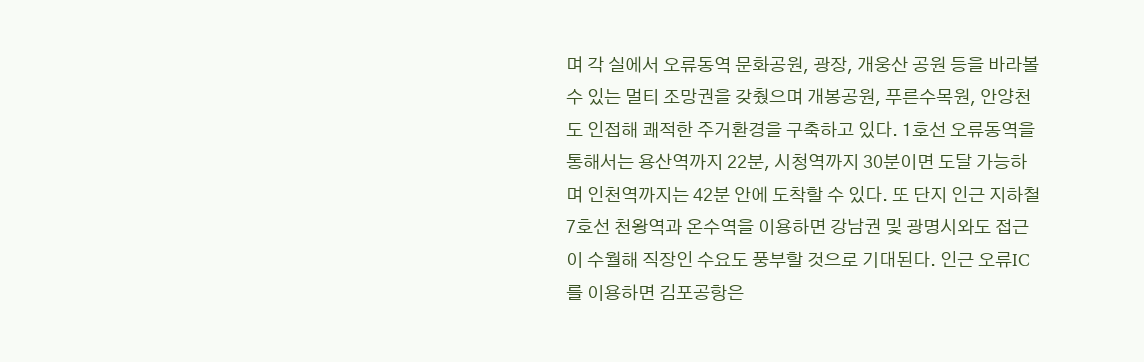며 각 실에서 오류동역 문화공원, 광장, 개웅산 공원 등을 바라볼 수 있는 멀티 조망권을 갖췄으며 개봉공원, 푸른수목원, 안양천도 인접해 쾌적한 주거환경을 구축하고 있다. 1호선 오류동역을 통해서는 용산역까지 22분, 시청역까지 30분이면 도달 가능하며 인천역까지는 42분 안에 도착할 수 있다. 또 단지 인근 지하철 7호선 천왕역과 온수역을 이용하면 강남권 및 광명시와도 접근이 수월해 직장인 수요도 풍부할 것으로 기대된다. 인근 오류IC를 이용하면 김포공항은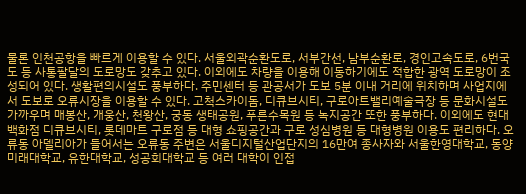물론 인천공항을 빠르게 이용할 수 있다. 서울외곽순환도로, 서부간선, 남부순환로, 경인고속도로, 6번국도 등 사통팔달의 도로망도 갖추고 있다. 이외에도 차량을 이용해 이동하기에도 적합한 광역 도로망이 조성되어 있다. 생활편의시설도 풍부하다. 주민센터 등 관공서가 도보 5분 이내 거리에 위치하며 사업지에서 도보로 오류시장을 이용할 수 있다. 고척스카이돔, 디큐브시티, 구로아트밸리예술극장 등 문화시설도 가까우며 매봉산, 개웅산, 천왕산, 궁동 생태공원, 푸른수목원 등 녹지공간 또한 풍부하다. 이외에도 현대백화점 디큐브시티, 롯데마트 구로점 등 대형 쇼핑공간과 구로 성심병원 등 대형병원 이용도 편리하다. 오류동 아델리아가 들어서는 오류동 주변은 서울디지털산업단지의 16만여 종사자와 서울한영대학교, 동양미래대학교, 유한대학교, 성공회대학교 등 여러 대학이 인접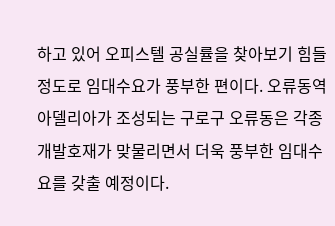하고 있어 오피스텔 공실률을 찾아보기 힘들 정도로 임대수요가 풍부한 편이다. 오류동역 아델리아가 조성되는 구로구 오류동은 각종 개발호재가 맞물리면서 더욱 풍부한 임대수요를 갖출 예정이다.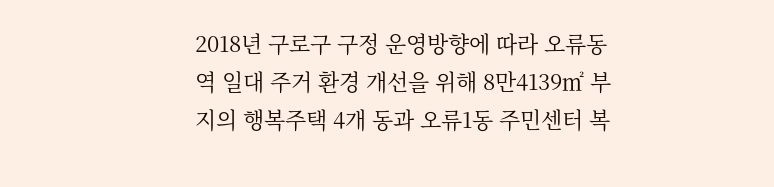2018년 구로구 구정 운영방향에 따라 오류동역 일대 주거 환경 개선을 위해 8만4139㎡ 부지의 행복주택 4개 동과 오류1동 주민센터 복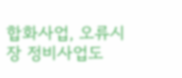합화사업, 오류시장 정비사업도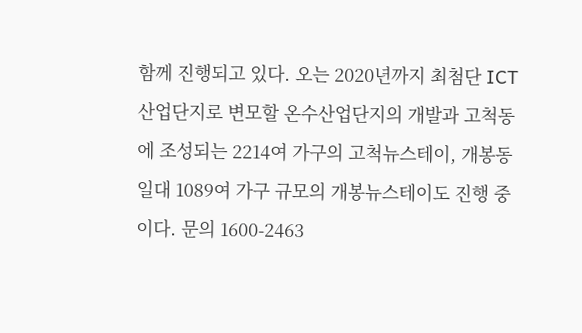함께 진행되고 있다. 오는 2020년까지 최첨단 ICT산업단지로 변모할 온수산업단지의 개발과 고척동에 조성되는 2214여 가구의 고척뉴스테이, 개봉동 일대 1089여 가구 규모의 개봉뉴스테이도 진행 중이다. 문의 1600-2463